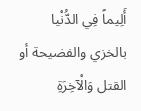أَلِيماً فِي الدُّنْيا بالخزي والفضيحة أو القتل وَالْآخِرَةِ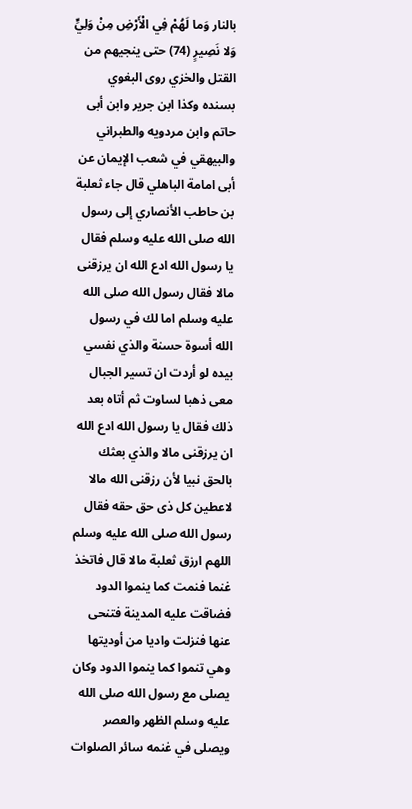بالنار وَما لَهُمْ فِي الْأَرْضِ مِنْ وَلِيٍّ وَلا نَصِيرٍ (74) حتى ينجيهم من القتل والخزي روى البغوي بسنده وكذا ابن جرير وابن أبى حاتم وابن مردويه والطبراني والبيهقي في شعب الإيمان عن أبى امامة الباهلي قال جاء ثعلبة بن حاطب الأنصاري إلى رسول الله صلى الله عليه وسلم فقال يا رسول الله ادع الله ان يرزقنى مالا فقال رسول الله صلى الله عليه وسلم اما لك في رسول الله أسوة حسنة والذي نفسي بيده لو أردت ان تسير الجبال معى ذهبا لساوت ثم أتاه بعد ذلك فقال يا رسول الله ادع الله ان يرزقنى مالا والذي بعثك بالحق نبيا لأن رزقنى الله مالا لاعطين كل ذى حق حقه فقال رسول الله صلى الله عليه وسلم اللهم ارزق ثعلبة مالا قال فاتخذ غنما فنمت كما ينموا الدود فضاقت عليه المدينة فتنحى عنها فنزلت واديا من أوديتها وهي تنموا كما ينموا الدود وكان يصلى مع رسول الله صلى الله عليه وسلم الظهر والعصر ويصلى في غنمه سائر الصلوات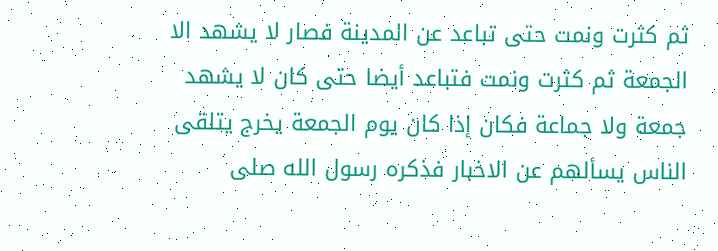ثم كثرت ونمت حتى تباعد عن المدينة فصار لا يشهد الا الجمعة ثم كثرت ونمت فتباعد أيضا حتى كان لا يشهد جمعة ولا جماعة فكان إذا كان يوم الجمعة يخرج يتلقى الناس يسألهم عن الاخبار فذكره رسول الله صلى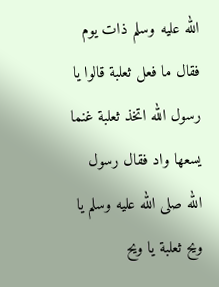الله عليه وسلم ذات يوم فقال ما فعل ثعلبة قالوا يا رسول الله اتخذ ثعلبة غنما يسعها واد فقال رسول الله صلى الله عليه وسلم يا ويح ثعلبة يا ويح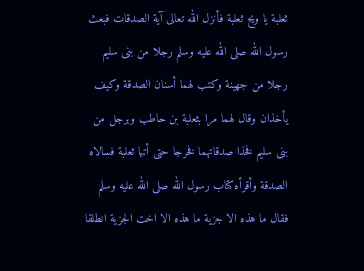ثعلبة يا ويح ثعلبة فأنزل الله تعالى آية الصدقات فبعث رسول الله صلى الله عليه وسلم رجلا من بنى سليم رجلا من جهينة وكتب لهما أسنان الصدقة وكيف يأخذان وقال لهما مرا بثعلبة بن حاطب وبرجل من بنى سليم فخذا صدقاتهما فخرجا حتى أتيا ثعلبة فسالاه الصدقة وأقرأه كتاب رسول الله صلى الله عليه وسلم فقال ما هذه الا جزية ما هذه الا اخت الجزية انطلقا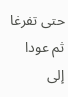حتى تفرغا ثم عودا إلى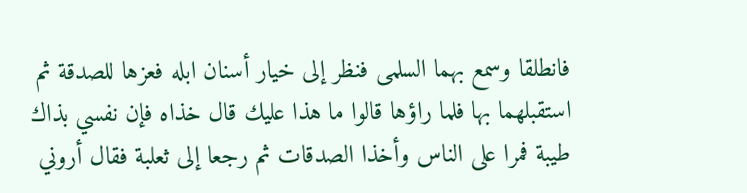فانطلقا وسمع بهما السلمى فنظر إلى خيار أسنان ابله فعزها للصدقة ثم استقبلهما بها فلما راؤها قالوا ما هذا عليك قال خذاه فإن نفسي بذاك طيبة فمرا على الناس وأخذا الصدقات ثم رجعا إلى ثعلبة فقال أروني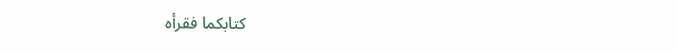كتابكما فقرأه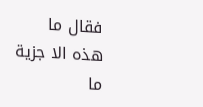فقال ما هذه الا جزية ما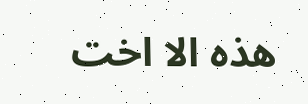هذه الا اخت